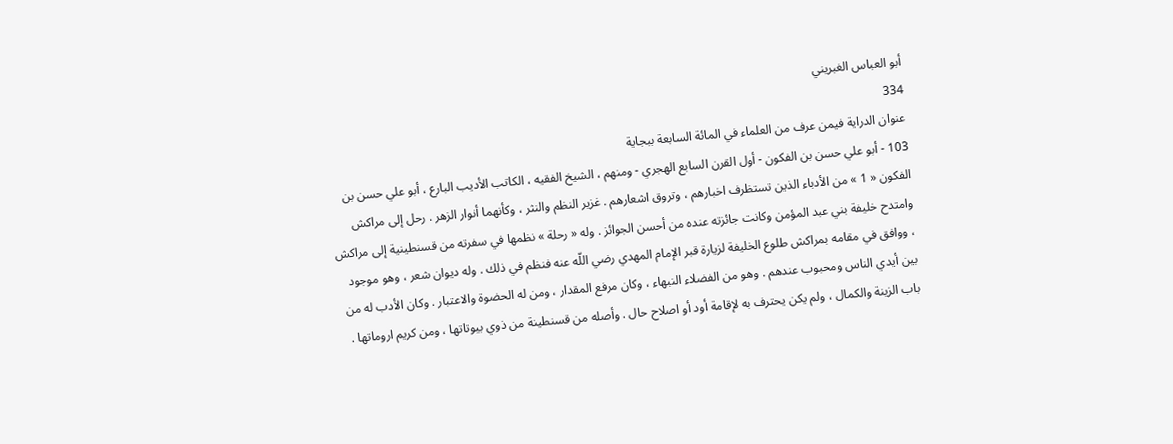أبو العباس الغبريني
334
عنوان الدراية فيمن عرف من العلماء في المائة السابعة ببجاية
103 - أبو علي حسن بن الفكون - أول القرن السابع الهجري - ومنهم ، الشيخ الفقيه ، الكاتب الأديب البارع ، أبو علي حسن بن الفكون « 1 » من الأدباء الذين تستظرف اخبارهم ، وتروق اشعارهم . غزير النظم والنثر ، وكأنهما أنوار الزهر . رحل إلى مراكش وامتدح خليفة بني عبد المؤمن وكانت جائزته عنده من أحسن الجوائز . وله « رحلة » نظمها في سفرته من قسنطينية إلى مراكش ، ووافق في مقامه بمراكش طلوع الخليفة لزيارة قبر الإمام المهدي رضي اللّه عنه فنظم في ذلك . وله ديوان شعر ، وهو موجود بين أيدي الناس ومحبوب عندهم . وهو من الفضلاء النبهاء ، وكان مرفع المقدار ، ومن له الحضوة والاعتبار . وكان الأدب له من باب الزينة والكمال ، ولم يكن يحترف به لإقامة أود أو اصلاح حال . وأصله من قسنطينة من ذوي بيوتاتها ، ومن كريم اروماتها .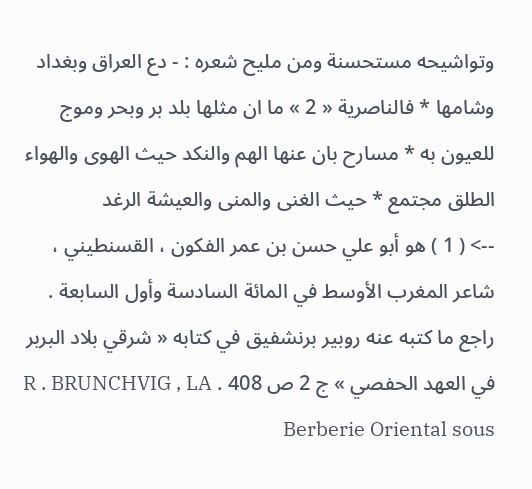وتواشيحه مستحسنة ومن مليح شعره : - دع العراق وبغداد وشامها * فالناصرية « 2 » ما ان مثلها بلد بر وبحر وموج للعيون به * مسارح بان عنها الهم والنكد حيث الهوى والهواء الطلق مجتمع * حيث الغنى والمنى والعيشة الرغد
--> ( 1 ) هو أبو علي حسن بن عمر الفكون ، القسنطيني ، شاعر المغرب الأوسط في المائة السادسة وأول السابعة . راجع ما كتبه عنه روبير برنشفيق في كتابه « شرقي بلاد البربر في العهد الحفصي » ج 2 ص 408 . R . BRUNCHVIG , LA Berberie Oriental sous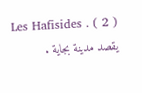Les Hafisides . ( 2 ) يقصد مدينة بجاية .